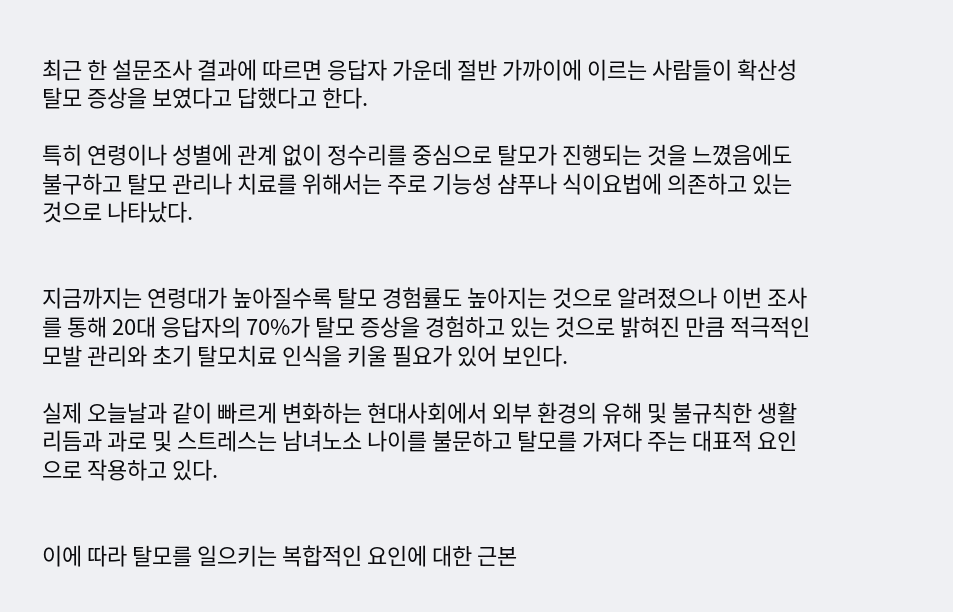최근 한 설문조사 결과에 따르면 응답자 가운데 절반 가까이에 이르는 사람들이 확산성 탈모 증상을 보였다고 답했다고 한다.

특히 연령이나 성별에 관계 없이 정수리를 중심으로 탈모가 진행되는 것을 느꼈음에도 불구하고 탈모 관리나 치료를 위해서는 주로 기능성 샴푸나 식이요법에 의존하고 있는 것으로 나타났다.


지금까지는 연령대가 높아질수록 탈모 경험률도 높아지는 것으로 알려졌으나 이번 조사를 통해 20대 응답자의 70%가 탈모 증상을 경험하고 있는 것으로 밝혀진 만큼 적극적인 모발 관리와 초기 탈모치료 인식을 키울 필요가 있어 보인다.

실제 오늘날과 같이 빠르게 변화하는 현대사회에서 외부 환경의 유해 및 불규칙한 생활리듬과 과로 및 스트레스는 남녀노소 나이를 불문하고 탈모를 가져다 주는 대표적 요인으로 작용하고 있다.


이에 따라 탈모를 일으키는 복합적인 요인에 대한 근본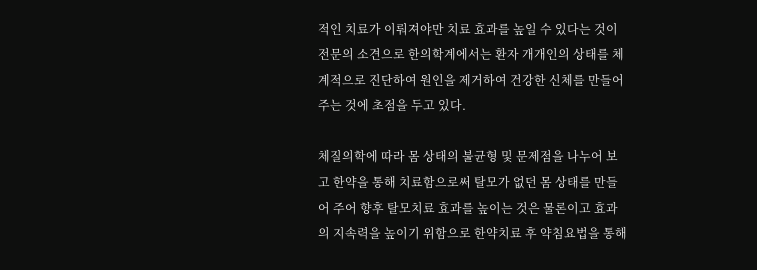적인 치료가 이뤄져야만 치료 효과를 높일 수 있다는 것이 전문의 소견으로 한의학계에서는 환자 개개인의 상태를 체계적으로 진단하여 원인을 제거하여 건강한 신체를 만들어 주는 것에 초점을 두고 있다.

체질의학에 따라 몸 상태의 불균형 및 문제점을 나누어 보고 한약을 통해 치료함으로써 탈모가 없던 몸 상태를 만들어 주어 향후 탈모치료 효과를 높이는 것은 물론이고 효과의 지속력을 높이기 위함으로 한약치료 후 약침요법을 통해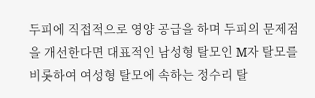두피에 직접적으로 영양 공급을 하며 두피의 문제점을 개선한다면 대표적인 남성형 탈모인 M자 탈모를 비롯하여 여성형 탈모에 속하는 정수리 탈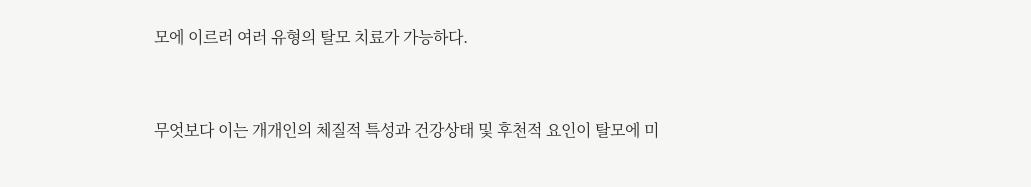모에 이르러 여러 유형의 탈모 치료가 가능하다.


무엇보다 이는 개개인의 체질적 특성과 건강상태 및 후천적 요인이 탈모에 미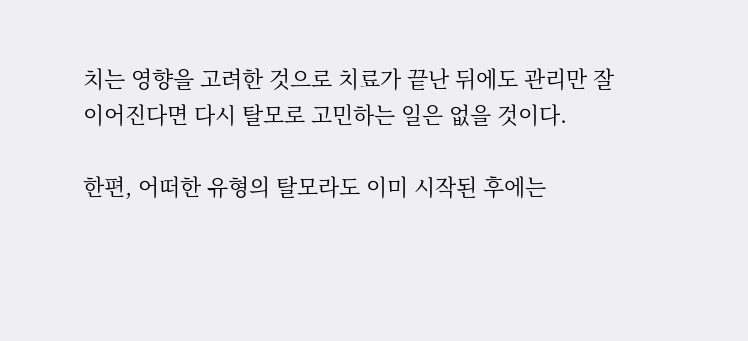치는 영향을 고려한 것으로 치료가 끝난 뒤에도 관리만 잘 이어진다면 다시 탈모로 고민하는 일은 없을 것이다.

한편, 어떠한 유형의 탈모라도 이미 시작된 후에는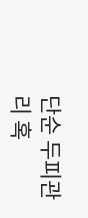단순 두피관리 혹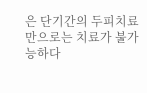은 단기간의 두피치료만으로는 치료가 불가능하다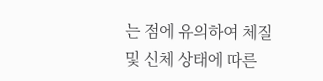는 점에 유의하여 체질 및 신체 상태에 따른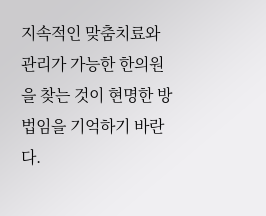지속적인 맞춤치료와 관리가 가능한 한의원을 찾는 것이 현명한 방법임을 기억하기 바란다.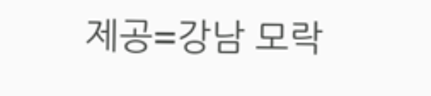제공=강남 모락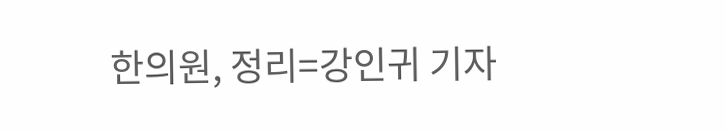한의원, 정리=강인귀 기자